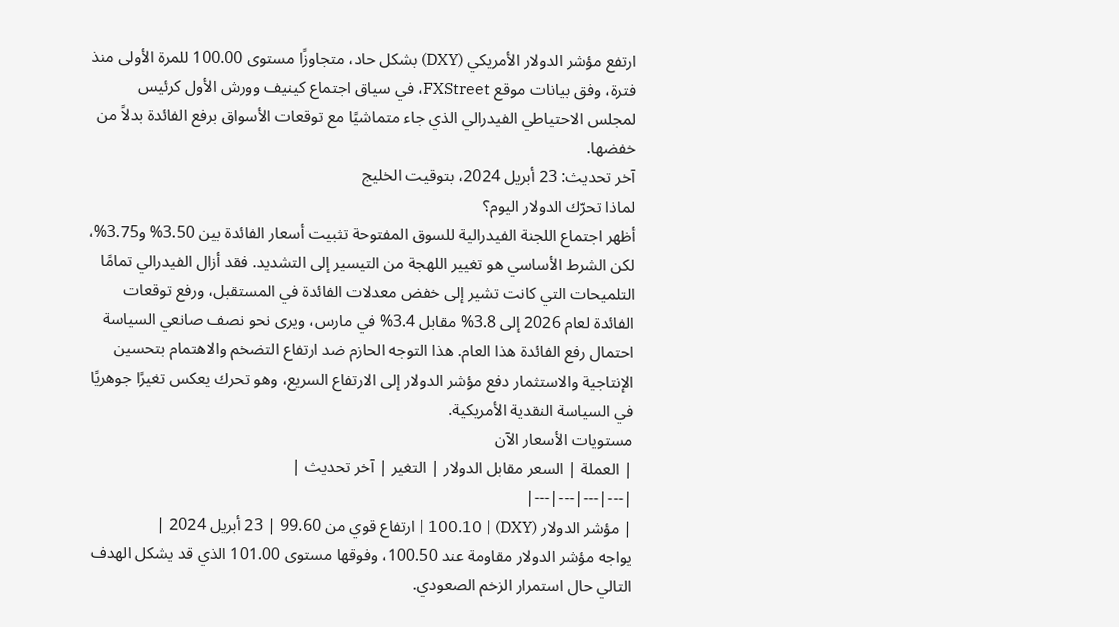ارتفع مؤشر الدولار الأمريكي (DXY) بشكل حاد، متجاوزًا مستوى 100.00 للمرة الأولى منذ فترة، وفق بيانات موقع FXStreet، في سياق اجتماع كينيف وورش الأول كرئيس لمجلس الاحتياطي الفيدرالي الذي جاء متماشيًا مع توقعات الأسواق برفع الفائدة بدلاً من خفضها.
آخر تحديث: 23 أبريل 2024، بتوقيت الخليج
لماذا تحرّك الدولار اليوم؟
أظهر اجتماع اللجنة الفيدرالية للسوق المفتوحة تثبيت أسعار الفائدة بين 3.50% و3.75%، لكن الشرط الأساسي هو تغيير اللهجة من التيسير إلى التشديد. فقد أزال الفيدرالي تمامًا التلميحات التي كانت تشير إلى خفض معدلات الفائدة في المستقبل، ورفع توقعات الفائدة لعام 2026 إلى 3.8% مقابل 3.4% في مارس، ويرى نحو نصف صانعي السياسة احتمال رفع الفائدة هذا العام. هذا التوجه الحازم ضد ارتفاع التضخم والاهتمام بتحسين الإنتاجية والاستثمار دفع مؤشر الدولار إلى الارتفاع السريع، وهو تحرك يعكس تغيرًا جوهريًا في السياسة النقدية الأمريكية.
مستويات الأسعار الآن
| العملة | السعر مقابل الدولار | التغير | آخر تحديث |
|---|---|---|---|
| مؤشر الدولار (DXY) | 100.10 | ارتفاع قوي من 99.60 | 23 أبريل 2024 |
يواجه مؤشر الدولار مقاومة عند 100.50، وفوقها مستوى 101.00 الذي قد يشكل الهدف التالي حال استمرار الزخم الصعودي.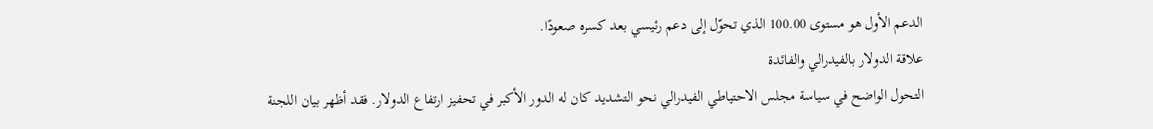الدعم الأول هو مستوى 100.00 الذي تحوّل إلى دعم رئيسي بعد كسره صعودًا.
علاقة الدولار بالفيدرالي والفائدة
التحول الواضح في سياسة مجلس الاحتياطي الفيدرالي نحو التشديد كان له الدور الأكبر في تحفيز ارتفاع الدولار. فقد أظهر بيان اللجنة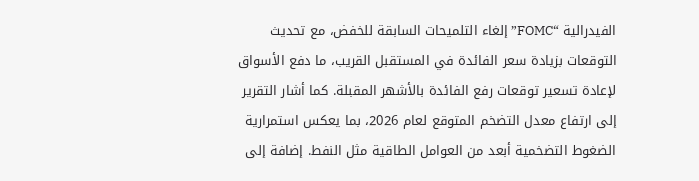الفيدرالية “FOMC” إلغاء التلميحات السابقة للخفض، مع تحديث التوقعات بزيادة سعر الفائدة في المستقبل القريب، ما دفع الأسواق لإعادة تسعير توقعات رفع الفائدة بالأشهر المقبلة. كما أشار التقرير إلى ارتفاع معدل التضخم المتوقع لعام 2026، بما يعكس استمرارية الضغوط التضخمية أبعد من العوامل الطاقية مثل النفط. إضافة إلى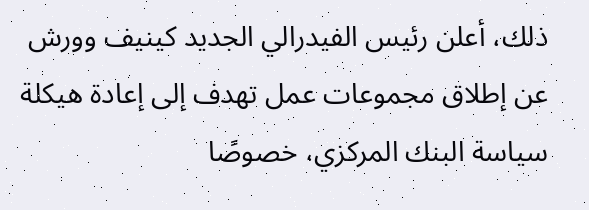ذلك، أعلن رئيس الفيدرالي الجديد كينيف وورش عن إطلاق مجموعات عمل تهدف إلى إعادة هيكلة سياسة البنك المركزي، خصوصًا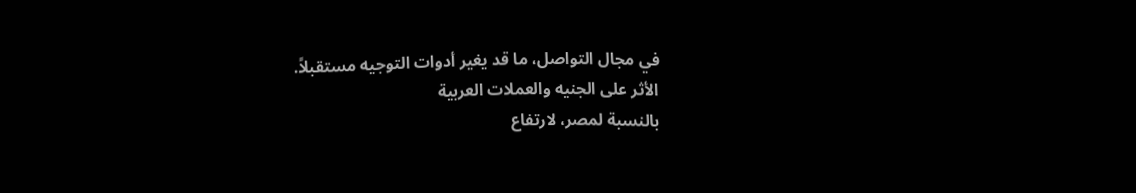في مجال التواصل، ما قد يغير أدوات التوجيه مستقبلاً.
الأثر على الجنيه والعملات العربية
بالنسبة لمصر، لارتفاع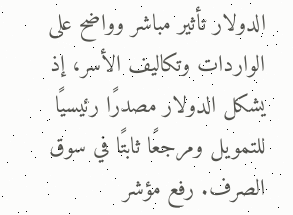الدولار تأثير مباشر وواضح على الواردات وتكاليف الأسر، إذ يشكل الدولار مصدرًا رئيسيًا للتمويل ومرجعًا ثابتًا في سوق الصرف. رفع مؤشر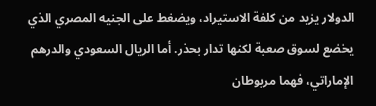الدولار يزيد من كلفة الاستيراد، ويضغط على الجنيه المصري الذي يخضع لسوق صعبة لكنها تدار بحذر. أما الريال السعودي والدرهم الإماراتي، فهما مربوطان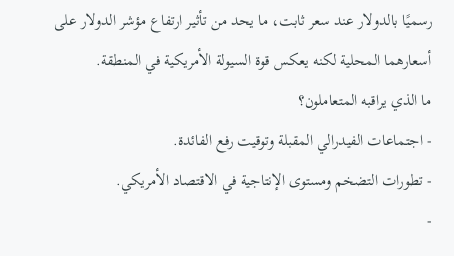رسميًا بالدولار عند سعر ثابت، ما يحد من تأثير ارتفاع مؤشر الدولار على أسعارهما المحلية لكنه يعكس قوة السيولة الأمريكية في المنطقة.
ما الذي يراقبه المتعاملون؟
- اجتماعات الفيدرالي المقبلة وتوقيت رفع الفائدة.
- تطورات التضخم ومستوى الإنتاجية في الاقتصاد الأمريكي.
-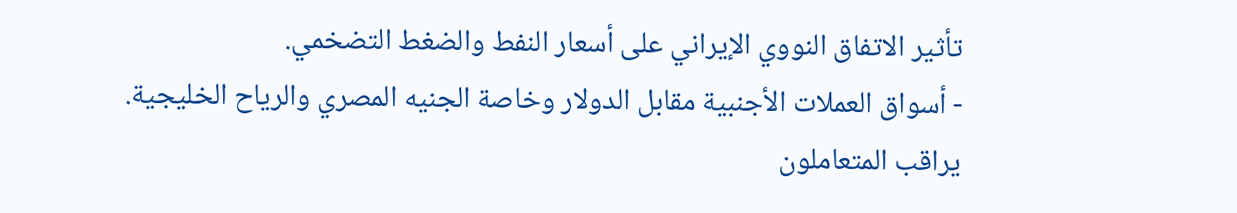تأثير الاتفاق النووي الإيراني على أسعار النفط والضغط التضخمي.
- أسواق العملات الأجنبية مقابل الدولار وخاصة الجنيه المصري والرياح الخليجية.
يراقب المتعاملون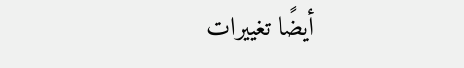أيضًا تغييرات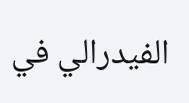الفيدرالي في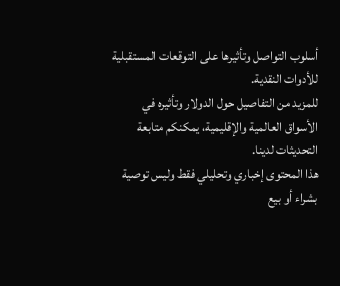أسلوب التواصل وتأثيرها على التوقعات المستقبلية للأدوات النقدية.
للمزيد من التفاصيل حول الدولار وتأثيره في الأسواق العالمية والإقليمية، يمكنكم متابعة التحديثات لدينا.
هذا المحتوى إخباري وتحليلي فقط وليس توصية بشراء أو بيع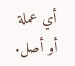أي عملة أو أصل.